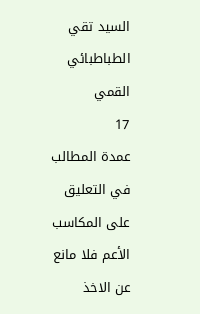السيد تقي الطباطبائي القمي
17
عمدة المطالب في التعليق على المكاسب
الأعم فلا مانع عن الاخذ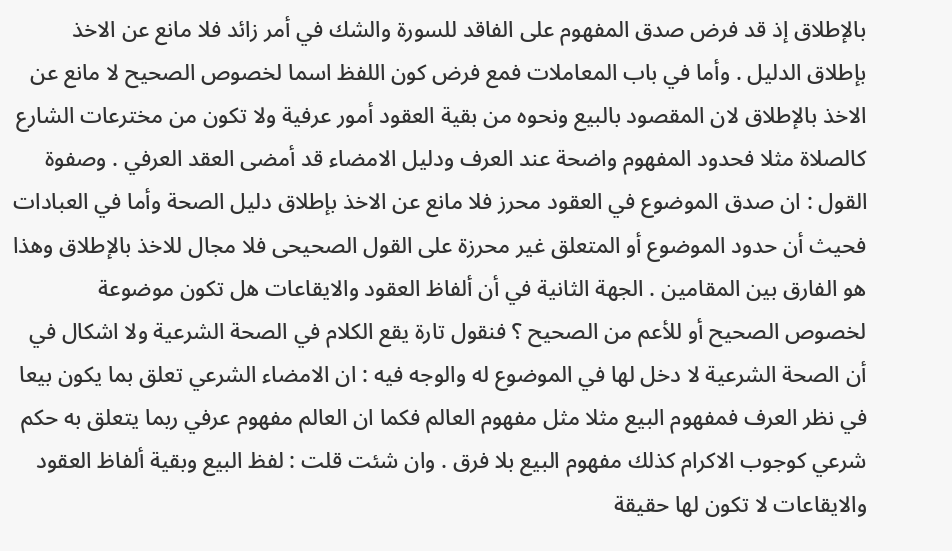بالإطلاق إذ قد فرض صدق المفهوم على الفاقد للسورة والشك في أمر زائد فلا مانع عن الاخذ بإطلاق الدليل . وأما في باب المعاملات فمع فرض كون اللفظ اسما لخصوص الصحيح لا مانع عن الاخذ بالإطلاق لان المقصود بالبيع ونحوه من بقية العقود أمور عرفية ولا تكون من مخترعات الشارع كالصلاة مثلا فحدود المفهوم واضحة عند العرف ودليل الامضاء قد أمضى العقد العرفي . وصفوة القول : ان صدق الموضوع في العقود محرز فلا مانع عن الاخذ بإطلاق دليل الصحة وأما في العبادات فحيث أن حدود الموضوع أو المتعلق غير محرزة على القول الصحيحى فلا مجال للاخذ بالإطلاق وهذا هو الفارق بين المقامين . الجهة الثانية في أن ألفاظ العقود والايقاعات هل تكون موضوعة لخصوص الصحيح أو للأعم من الصحيح ؟ فنقول تارة يقع الكلام في الصحة الشرعية ولا اشكال في أن الصحة الشرعية لا دخل لها في الموضوع له والوجه فيه : ان الامضاء الشرعي تعلق بما يكون بيعا في نظر العرف فمفهوم البيع مثلا مثل مفهوم العالم فكما ان العالم مفهوم عرفي ربما يتعلق به حكم شرعي كوجوب الاكرام كذلك مفهوم البيع بلا فرق . وان شئت قلت : لفظ البيع وبقية ألفاظ العقود والايقاعات لا تكون لها حقيقة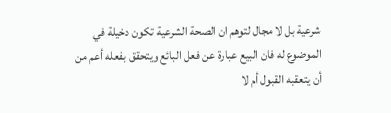شرعية بل لا مجال لتوهم ان الصحة الشرعية تكون دخيلة في الموضوع له فان البيع عبارة عن فعل البائع ويتحقق بفعله أعم من أن يتعقبه القبول أم لا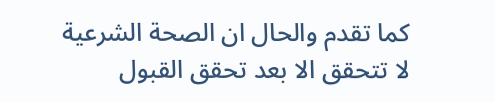كما تقدم والحال ان الصحة الشرعية لا تتحقق الا بعد تحقق القبول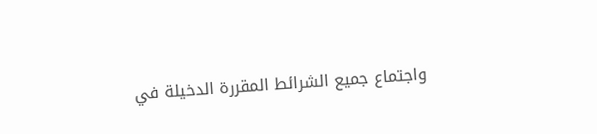واجتماع جميع الشرائط المقررة الدخيلة في